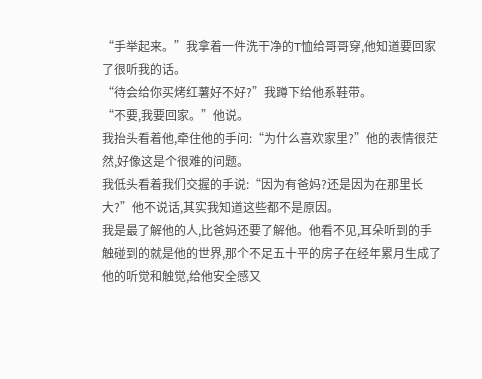“手举起来。”我拿着一件洗干净的T恤给哥哥穿,他知道要回家了很听我的话。
“待会给你买烤红薯好不好?”我蹲下给他系鞋带。
“不要,我要回家。”他说。
我抬头看着他,牵住他的手问:“为什么喜欢家里?”他的表情很茫然,好像这是个很难的问题。
我低头看着我们交握的手说:“因为有爸妈?还是因为在那里长大?”他不说话,其实我知道这些都不是原因。
我是最了解他的人,比爸妈还要了解他。他看不见,耳朵听到的手触碰到的就是他的世界,那个不足五十平的房子在经年累月生成了他的听觉和触觉,给他安全感又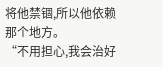将他禁锢,所以他依赖那个地方。
“不用担心,我会治好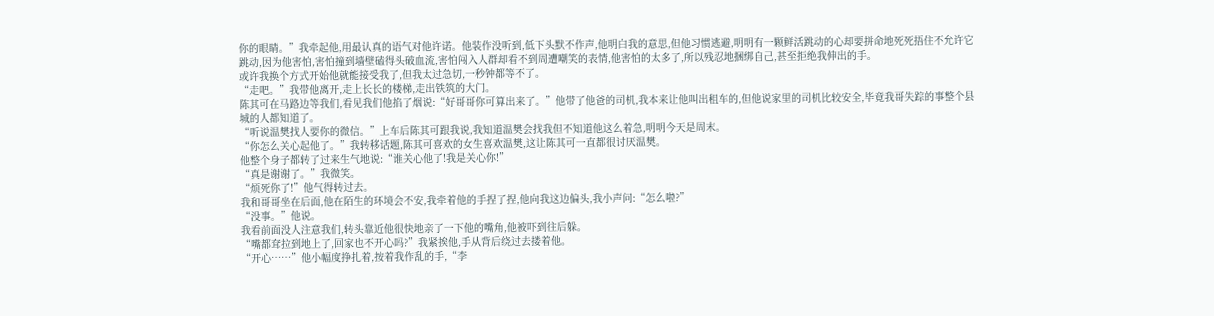你的眼睛。”我牵起他,用最认真的语气对他许诺。他装作没听到,低下头默不作声,他明白我的意思,但他习惯逃避,明明有一颗鲜活跳动的心却要拼命地死死捂住不允许它跳动,因为他害怕,害怕撞到墙壁磕得头破血流,害怕闯入人群却看不到周遭嘲笑的表情,他害怕的太多了,所以残忍地捆绑自己,甚至拒绝我伸出的手。
或许我换个方式开始他就能接受我了,但我太过急切,一秒钟都等不了。
“走吧。”我带他离开,走上长长的楼梯,走出铁筑的大门。
陈其可在马路边等我们,看见我们他掐了烟说:“好哥哥你可算出来了。”他带了他爸的司机,我本来让他叫出租车的,但他说家里的司机比较安全,毕竟我哥失踪的事整个县城的人都知道了。
“听说温樊找人要你的微信。”上车后陈其可跟我说,我知道温樊会找我但不知道他这么着急,明明今天是周末。
“你怎么关心起他了。”我转移话题,陈其可喜欢的女生喜欢温樊,这让陈其可一直都很讨厌温樊。
他整个身子都转了过来生气地说:“谁关心他了!我是关心你!”
“真是谢谢了。”我微笑。
“烦死你了!”他气得转过去。
我和哥哥坐在后面,他在陌生的环境会不安,我牵着他的手捏了捏,他向我这边偏头,我小声问:“怎么啦?”
“没事。”他说。
我看前面没人注意我们,转头靠近他很快地亲了一下他的嘴角,他被吓到往后躲。
“嘴都耷拉到地上了,回家也不开心吗?”我紧挨他,手从背后绕过去搂着他。
“开心……”他小幅度挣扎着,按着我作乱的手,“李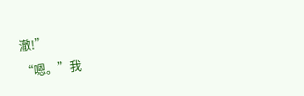澈!”
“嗯。”我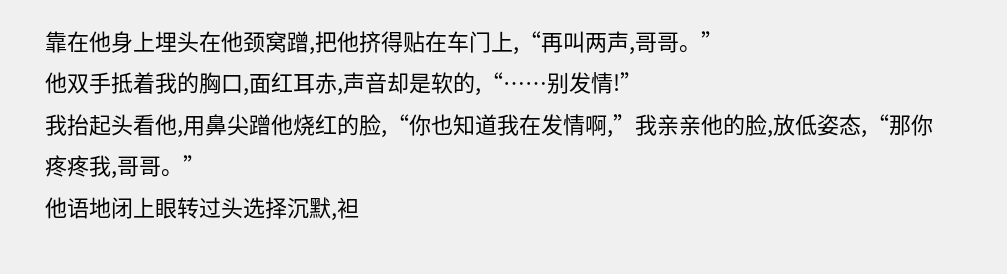靠在他身上埋头在他颈窝蹭,把他挤得贴在车门上,“再叫两声,哥哥。”
他双手抵着我的胸口,面红耳赤,声音却是软的,“……别发情!”
我抬起头看他,用鼻尖蹭他烧红的脸,“你也知道我在发情啊,”我亲亲他的脸,放低姿态,“那你疼疼我,哥哥。”
他语地闭上眼转过头选择沉默,袒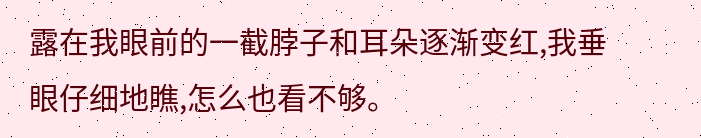露在我眼前的一截脖子和耳朵逐渐变红,我垂眼仔细地瞧,怎么也看不够。